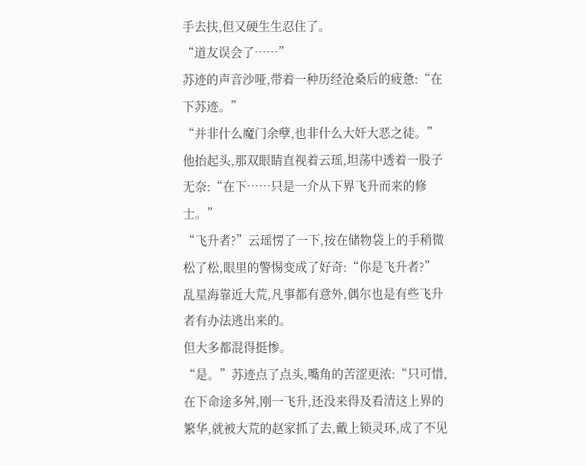手去扶,但又硬生生忍住了。
“道友误会了……”
苏迹的声音沙哑,带着一种历经沧桑后的疲惫:“在下苏迹。”
“并非什么魔门余孽,也非什么大奸大恶之徒。”
他抬起头,那双眼睛直视着云瑶,坦荡中透着一股子无奈:“在下……只是一介从下界飞升而来的修士。”
“飞升者?”云瑶愣了一下,按在储物袋上的手稍微松了松,眼里的警惕变成了好奇:“你是飞升者?”
乱星海靠近大荒,凡事都有意外,偶尔也是有些飞升者有办法逃出来的。
但大多都混得挺惨。
“是。”苏迹点了点头,嘴角的苦涩更浓:“只可惜,在下命途多舛,刚一飞升,还没来得及看清这上界的繁华,就被大荒的赵家抓了去,戴上锁灵环,成了不见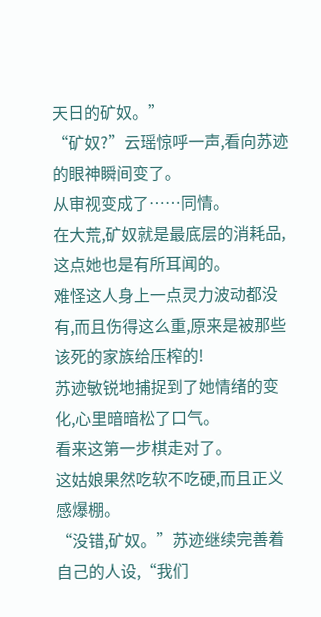天日的矿奴。”
“矿奴?”云瑶惊呼一声,看向苏迹的眼神瞬间变了。
从审视变成了……同情。
在大荒,矿奴就是最底层的消耗品,这点她也是有所耳闻的。
难怪这人身上一点灵力波动都没有,而且伤得这么重,原来是被那些该死的家族给压榨的!
苏迹敏锐地捕捉到了她情绪的变化,心里暗暗松了口气。
看来这第一步棋走对了。
这姑娘果然吃软不吃硬,而且正义感爆棚。
“没错,矿奴。”苏迹继续完善着自己的人设,“我们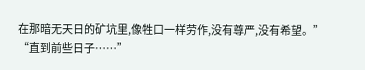在那暗无天日的矿坑里,像牲口一样劳作,没有尊严,没有希望。”
“直到前些日子……”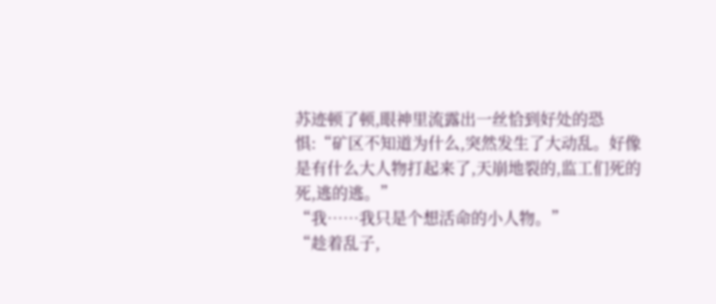苏迹顿了顿,眼神里流露出一丝恰到好处的恐惧:“矿区不知道为什么,突然发生了大动乱。好像是有什么大人物打起来了,天崩地裂的,监工们死的死,逃的逃。”
“我……我只是个想活命的小人物。”
“趁着乱子,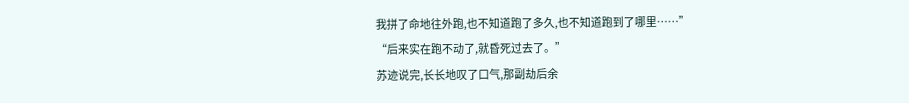我拼了命地往外跑,也不知道跑了多久,也不知道跑到了哪里……”
“后来实在跑不动了,就昏死过去了。”
苏迹说完,长长地叹了口气,那副劫后余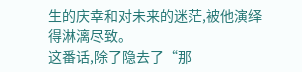生的庆幸和对未来的迷茫,被他演绎得淋漓尽致。
这番话,除了隐去了“那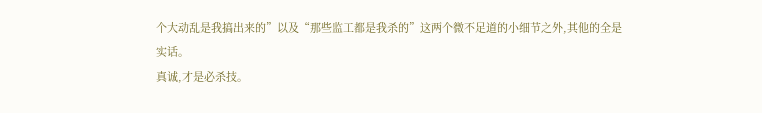个大动乱是我搞出来的”以及“那些监工都是我杀的”这两个微不足道的小细节之外,其他的全是实话。
真诚,才是必杀技。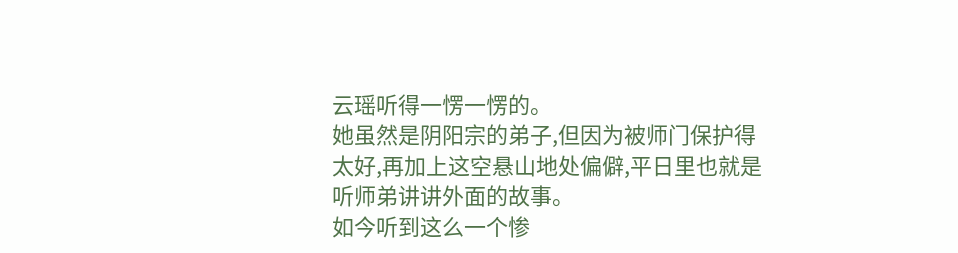云瑶听得一愣一愣的。
她虽然是阴阳宗的弟子,但因为被师门保护得太好,再加上这空悬山地处偏僻,平日里也就是听师弟讲讲外面的故事。
如今听到这么一个惨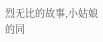烈无比的故事,小姑娘的同